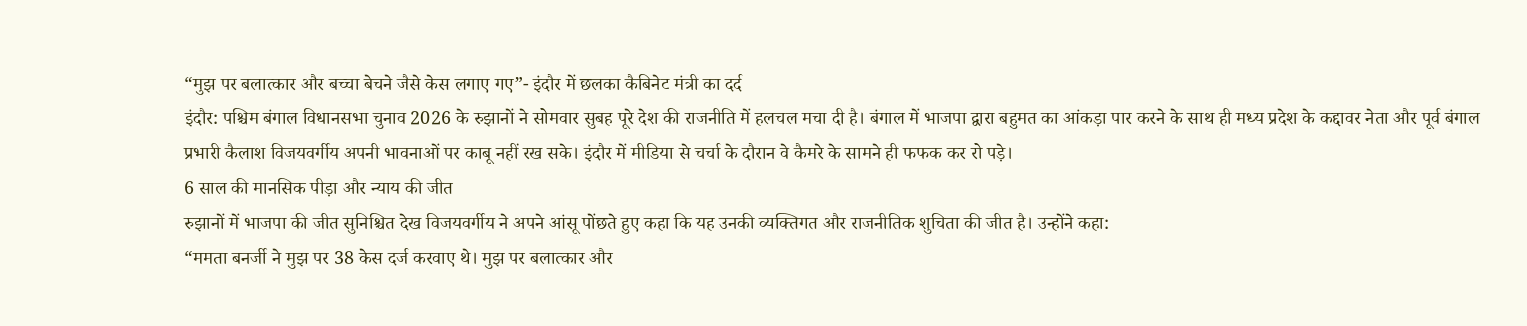“मुझ पर बलात्कार और बच्चा बेचने जैसे केस लगाए गए”- इंदौर में छलका कैबिनेट मंत्री का दर्द
इंदौर: पश्चिम बंगाल विधानसभा चुनाव 2026 के रुझानों ने सोमवार सुबह पूरे देश की राजनीति में हलचल मचा दी है। बंगाल में भाजपा द्वारा बहुमत का आंकड़ा पार करने के साथ ही मध्य प्रदेश के कद्दावर नेता और पूर्व बंगाल प्रभारी कैलाश विजयवर्गीय अपनी भावनाओं पर काबू नहीं रख सके। इंदौर में मीडिया से चर्चा के दौरान वे कैमरे के सामने ही फफक कर रो पड़े।
6 साल की मानसिक पीड़ा और न्याय की जीत
रुझानों में भाजपा की जीत सुनिश्चित देख विजयवर्गीय ने अपने आंसू पोंछते हुए कहा कि यह उनकी व्यक्तिगत और राजनीतिक शुचिता की जीत है। उन्होंने कहा:
“ममता बनर्जी ने मुझ पर 38 केस दर्ज करवाए थे। मुझ पर बलात्कार और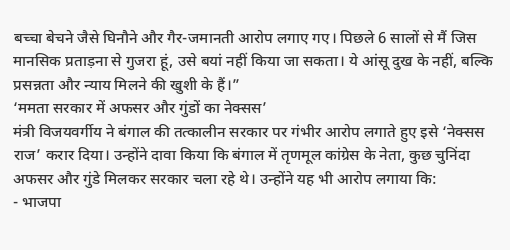बच्चा बेचने जैसे घिनौने और गैर-जमानती आरोप लगाए गए। पिछले 6 सालों से मैं जिस मानसिक प्रताड़ना से गुजरा हूं, उसे बयां नहीं किया जा सकता। ये आंसू दुख के नहीं, बल्कि प्रसन्नता और न्याय मिलने की खुशी के हैं।”
‘ममता सरकार में अफसर और गुंडों का नेक्सस’
मंत्री विजयवर्गीय ने बंगाल की तत्कालीन सरकार पर गंभीर आरोप लगाते हुए इसे ‘नेक्सस राज’ करार दिया। उन्होंने दावा किया कि बंगाल में तृणमूल कांग्रेस के नेता, कुछ चुनिंदा अफसर और गुंडे मिलकर सरकार चला रहे थे। उन्होंने यह भी आरोप लगाया कि:
- भाजपा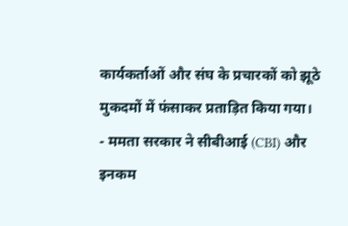कार्यकर्ताओं और संघ के प्रचारकों को झूठे मुकदमों में फंसाकर प्रताड़ित किया गया।
- ममता सरकार ने सीबीआई (CBI) और इनकम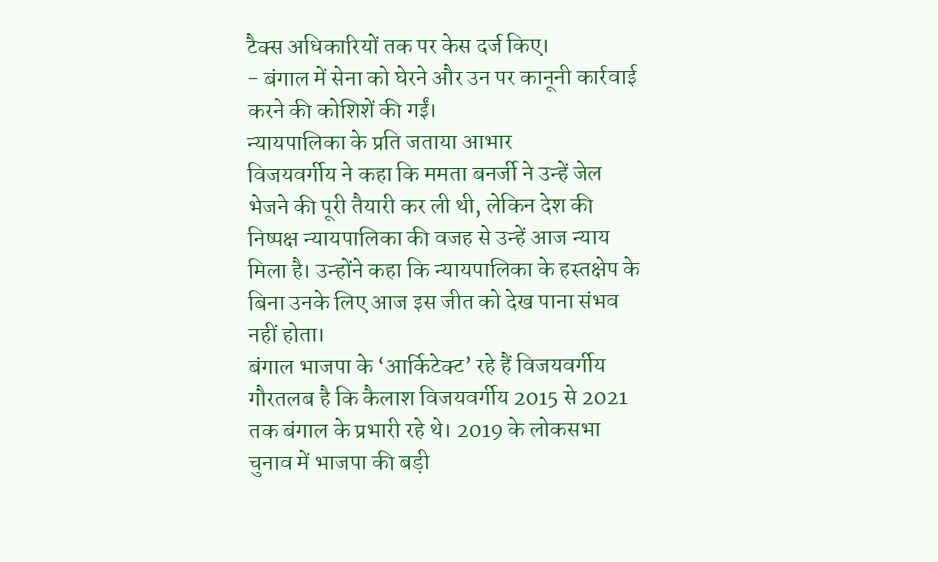टैक्स अधिकारियों तक पर केस दर्ज किए।
- बंगाल में सेना को घेरने और उन पर कानूनी कार्रवाई करने की कोशिशें की गईं।
न्यायपालिका के प्रति जताया आभार
विजयवर्गीय ने कहा कि ममता बनर्जी ने उन्हें जेल भेजने की पूरी तैयारी कर ली थी, लेकिन देश की निष्पक्ष न्यायपालिका की वजह से उन्हें आज न्याय मिला है। उन्होंने कहा कि न्यायपालिका के हस्तक्षेप के बिना उनके लिए आज इस जीत को देख पाना संभव नहीं होता।
बंगाल भाजपा के ‘आर्किटेक्ट’ रहे हैं विजयवर्गीय
गौरतलब है कि कैलाश विजयवर्गीय 2015 से 2021 तक बंगाल के प्रभारी रहे थे। 2019 के लोकसभा चुनाव में भाजपा की बड़ी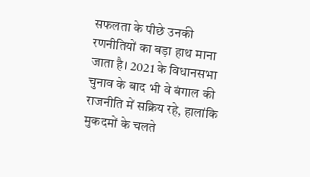सफलता के पीछे उनकी रणनीतियों का बड़ा हाथ माना जाता है। 2021 के विधानसभा चुनाव के बाद भी वे बंगाल की राजनीति में सक्रिय रहे, हालांकि मुकदमों के चलते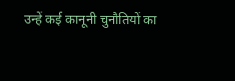उन्हें कई कानूनी चुनौतियों का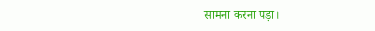सामना करना पड़ा।